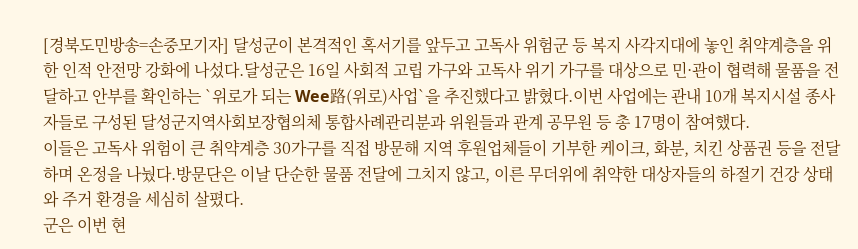[경북도민방송=손중모기자] 달성군이 본격적인 혹서기를 앞두고 고독사 위험군 등 복지 사각지대에 놓인 취약계층을 위한 인적 안전망 강화에 나섰다.달성군은 16일 사회적 고립 가구와 고독사 위기 가구를 대상으로 민·관이 협력해 물품을 전달하고 안부를 확인하는 `위로가 되는 Wee路(위로)사업`을 추진했다고 밝혔다.이번 사업에는 관내 10개 복지시설 종사자들로 구성된 달성군지역사회보장협의체 통합사례관리분과 위원들과 관계 공무원 등 총 17명이 참여했다.
이들은 고독사 위험이 큰 취약계층 30가구를 직접 방문해 지역 후원업체들이 기부한 케이크, 화분, 치킨 상품권 등을 전달하며 온정을 나눴다.방문단은 이날 단순한 물품 전달에 그치지 않고, 이른 무더위에 취약한 대상자들의 하절기 건강 상태와 주거 환경을 세심히 살폈다.
군은 이번 현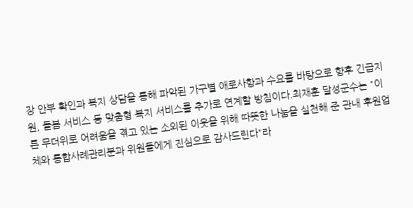장 안부 확인과 복지 상담을 통해 파악된 가구별 애로사항과 수요를 바탕으로 향후 긴급지원, 돌봄 서비스 등 맞춤형 복지 서비스를 추가로 연계할 방침이다.최재훈 달성군수는 "이른 무더위로 어려움을 겪고 있는 소외된 이웃을 위해 따뜻한 나눔을 실천해 준 관내 후원업체와 통합사례관리분과 위원들에게 진심으로 감사드린다"라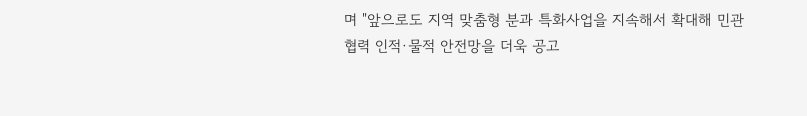며 "앞으로도 지역 맞춤형 분과 특화사업을 지속해서 확대해 민관 협력 인적·물적 안전망을 더욱 공고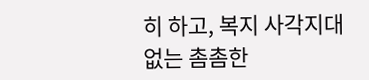히 하고, 복지 사각지대 없는 촘촘한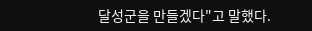달성군을 만들겠다"고 말했다.